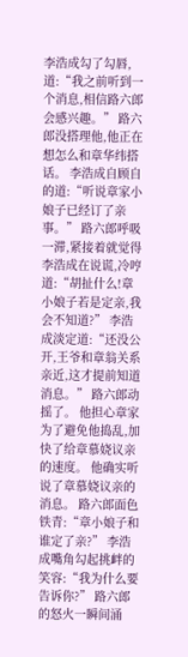李浩成勾了勾唇,道:“我之前听到一个消息,相信路六郎会感兴趣。” 路六郎没搭理他,他正在想怎么和章华纬搭话。 李浩成自顾自的道:“听说章家小娘子已经订了亲事。” 路六郎呼吸一滞,紧接着就觉得李浩成在说谎,冷哼道:“胡扯什么!章小娘子若是定亲,我会不知道?” 李浩成淡定道:“还没公开,王爷和章翁关系亲近,这才提前知道消息。” 路六郎动摇了。 他担心章家为了避免他捣乱,加快了给章慕娆议亲的速度。 他确实听说了章慕娆议亲的消息。 路六郎面色铁青:“章小娘子和谁定了亲?” 李浩成嘴角勾起挑衅的笑容:“我为什么要告诉你?” 路六郎的怒火一瞬间涌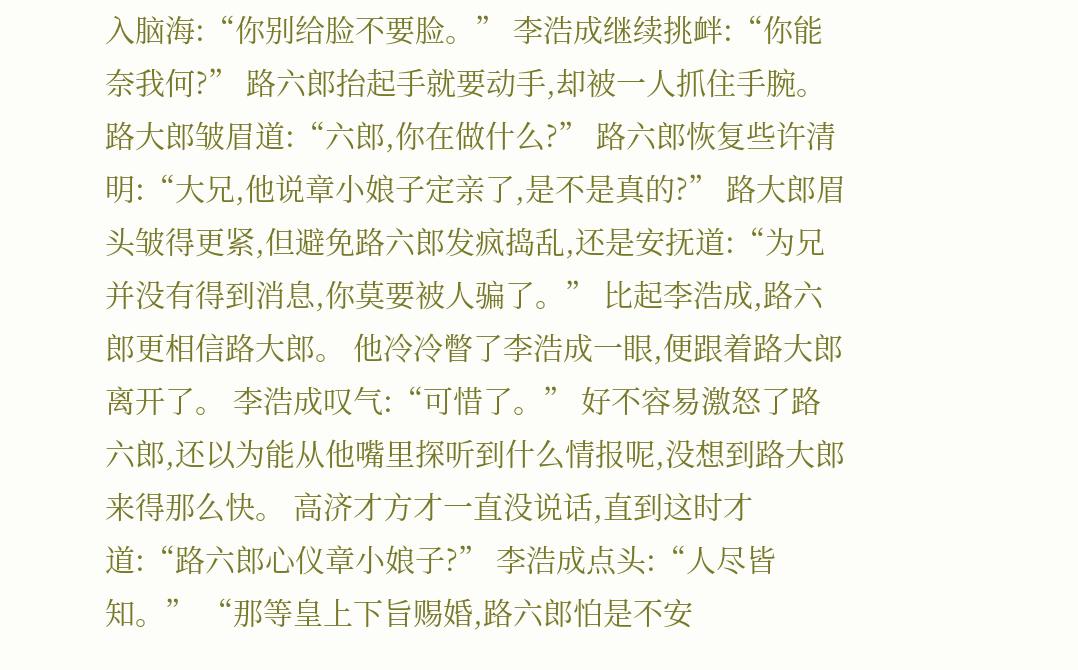入脑海:“你别给脸不要脸。” 李浩成继续挑衅:“你能奈我何?” 路六郎抬起手就要动手,却被一人抓住手腕。 路大郎皱眉道:“六郎,你在做什么?” 路六郎恢复些许清明:“大兄,他说章小娘子定亲了,是不是真的?” 路大郎眉头皱得更紧,但避免路六郎发疯捣乱,还是安抚道:“为兄并没有得到消息,你莫要被人骗了。” 比起李浩成,路六郎更相信路大郎。 他冷冷瞥了李浩成一眼,便跟着路大郎离开了。 李浩成叹气:“可惜了。” 好不容易激怒了路六郎,还以为能从他嘴里探听到什么情报呢,没想到路大郎来得那么快。 高济才方才一直没说话,直到这时才道:“路六郎心仪章小娘子?” 李浩成点头:“人尽皆知。” “那等皇上下旨赐婚,路六郎怕是不安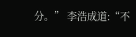分。” 李浩成道:“不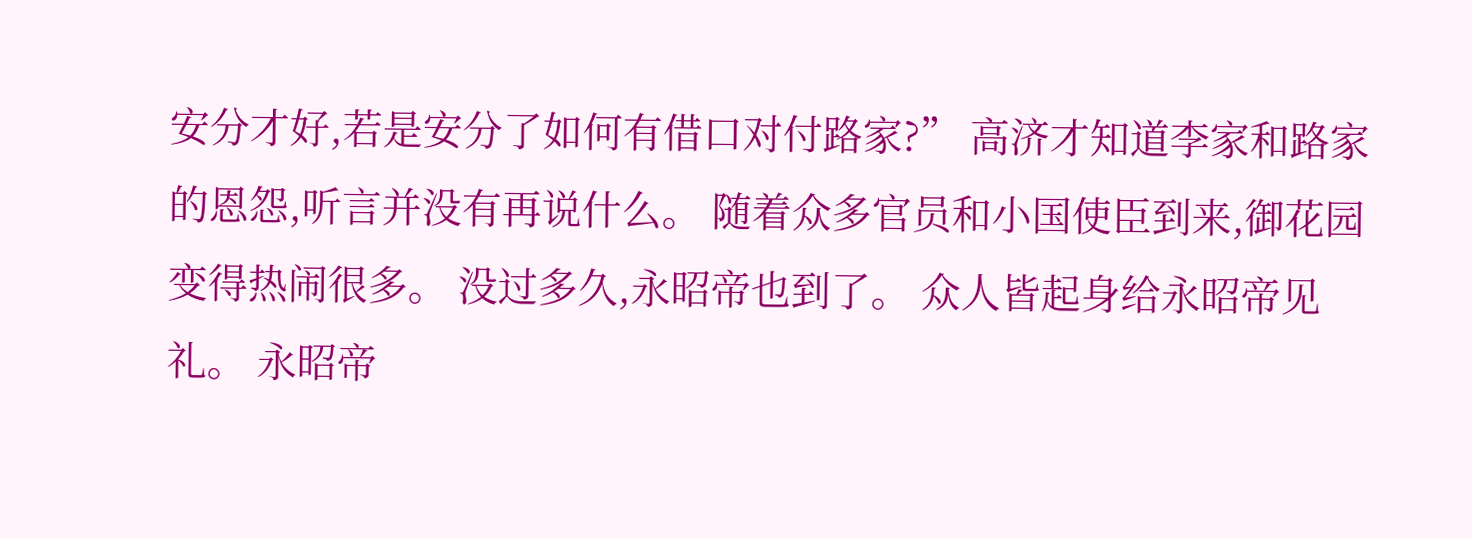安分才好,若是安分了如何有借口对付路家?” 高济才知道李家和路家的恩怨,听言并没有再说什么。 随着众多官员和小国使臣到来,御花园变得热闹很多。 没过多久,永昭帝也到了。 众人皆起身给永昭帝见礼。 永昭帝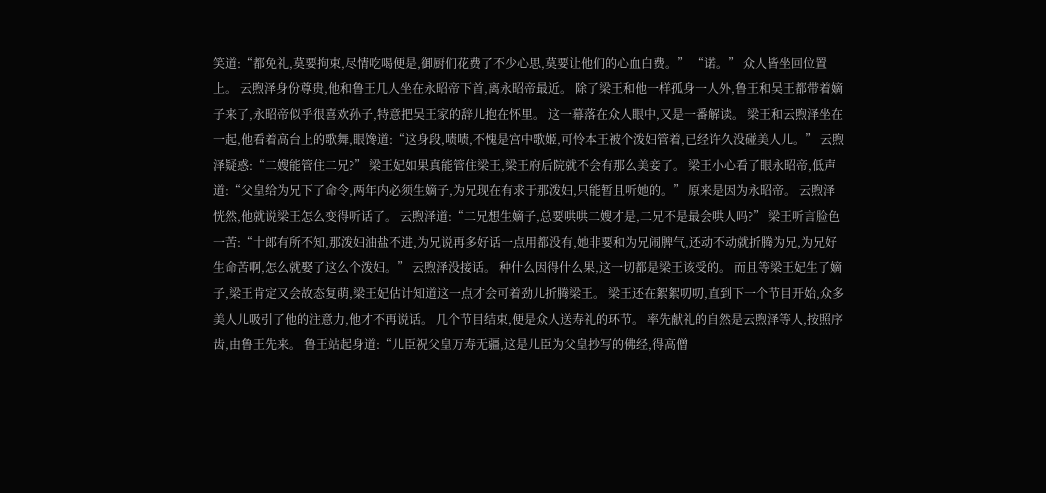笑道:“都免礼,莫要拘束,尽情吃喝便是,御厨们花费了不少心思,莫要让他们的心血白费。” “诺。” 众人皆坐回位置上。 云煦泽身份尊贵,他和鲁王几人坐在永昭帝下首,离永昭帝最近。 除了梁王和他一样孤身一人外,鲁王和吴王都带着嫡子来了,永昭帝似乎很喜欢孙子,特意把吴王家的辞儿抱在怀里。 这一幕落在众人眼中,又是一番解读。 梁王和云煦泽坐在一起,他看着高台上的歌舞,眼馋道:“这身段,啧啧,不愧是宫中歌姬,可怜本王被个泼妇管着,已经许久没碰美人儿。” 云煦泽疑惑:“二嫂能管住二兄?” 梁王妃如果真能管住梁王,梁王府后院就不会有那么美妾了。 梁王小心看了眼永昭帝,低声道:“父皇给为兄下了命令,两年内必须生嫡子,为兄现在有求于那泼妇,只能暂且听她的。” 原来是因为永昭帝。 云煦泽恍然,他就说梁王怎么变得听话了。 云煦泽道:“二兄想生嫡子,总要哄哄二嫂才是,二兄不是最会哄人吗?” 梁王听言脸色一苦:“十郎有所不知,那泼妇油盐不进,为兄说再多好话一点用都没有,她非要和为兄闹脾气,还动不动就折腾为兄,为兄好生命苦啊,怎么就娶了这么个泼妇。” 云煦泽没接话。 种什么因得什么果,这一切都是梁王该受的。 而且等梁王妃生了嫡子,梁王肯定又会故态复萌,梁王妃估计知道这一点才会可着劲儿折腾梁王。 梁王还在絮絮叨叨,直到下一个节目开始,众多美人儿吸引了他的注意力,他才不再说话。 几个节目结束,便是众人送寿礼的环节。 率先献礼的自然是云煦泽等人,按照序齿,由鲁王先来。 鲁王站起身道:“儿臣祝父皇万寿无疆,这是儿臣为父皇抄写的佛经,得高僧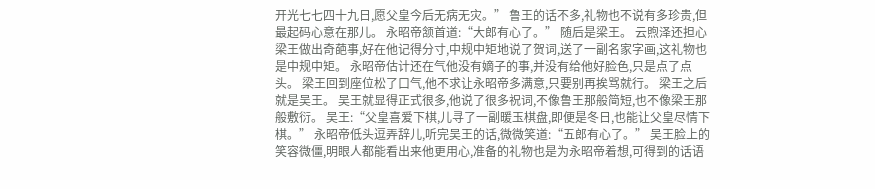开光七七四十九日,愿父皇今后无病无灾。” 鲁王的话不多,礼物也不说有多珍贵,但最起码心意在那儿。 永昭帝颔首道:“大郎有心了。” 随后是梁王。 云煦泽还担心梁王做出奇葩事,好在他记得分寸,中规中矩地说了贺词,送了一副名家字画,这礼物也是中规中矩。 永昭帝估计还在气他没有嫡子的事,并没有给他好脸色,只是点了点头。 梁王回到座位松了口气,他不求让永昭帝多满意,只要别再挨骂就行。 梁王之后就是吴王。 吴王就显得正式很多,他说了很多祝词,不像鲁王那般简短,也不像梁王那般敷衍。 吴王:“父皇喜爱下棋,儿寻了一副暖玉棋盘,即便是冬日,也能让父皇尽情下棋。” 永昭帝低头逗弄辞儿,听完吴王的话,微微笑道:“五郎有心了。” 吴王脸上的笑容微僵,明眼人都能看出来他更用心,准备的礼物也是为永昭帝着想,可得到的话语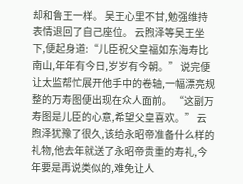却和鲁王一样。 吴王心里不甘,勉强维持表情退回了自己座位。 云煦泽等吴王坐下,便起身道:“儿臣祝父皇福如东海寿比南山,年年有今日,岁岁有今朝。” 说完便让太监帮忙展开他手中的卷轴,一幅漂亮规整的万寿图便出现在众人面前。 “这副万寿图是儿臣的心意,希望父皇喜欢。” 云煦泽犹豫了很久,该给永昭帝准备什么样的礼物,他去年就送了永昭帝贵重的寿礼,今年要是再说类似的,难免让人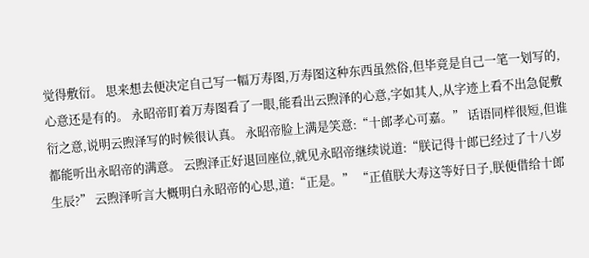觉得敷衍。 思来想去便决定自己写一幅万寿图,万寿图这种东西虽然俗,但毕竟是自己一笔一划写的,心意还是有的。 永昭帝盯着万寿图看了一眼,能看出云煦泽的心意,字如其人,从字迹上看不出急促敷衍之意,说明云煦泽写的时候很认真。 永昭帝脸上满是笑意:“十郎孝心可嘉。” 话语同样很短,但谁都能听出永昭帝的满意。 云煦泽正好退回座位,就见永昭帝继续说道:“朕记得十郎已经过了十八岁生辰?” 云煦泽听言大概明白永昭帝的心思,道:“正是。” “正值朕大寿这等好日子,朕便借给十郎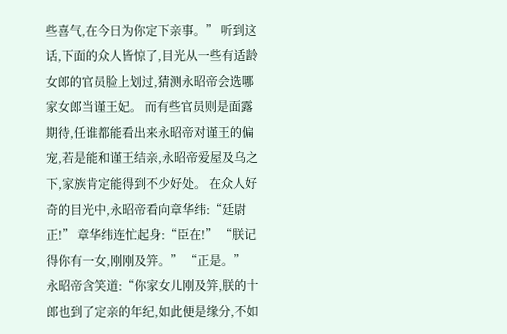些喜气,在今日为你定下亲事。” 听到这话,下面的众人皆惊了,目光从一些有适龄女郎的官员脸上划过,猜测永昭帝会选哪家女郎当谨王妃。 而有些官员则是面露期待,任谁都能看出来永昭帝对谨王的偏宠,若是能和谨王结亲,永昭帝爱屋及乌之下,家族肯定能得到不少好处。 在众人好奇的目光中,永昭帝看向章华纬:“廷尉正!” 章华纬连忙起身:“臣在!” “朕记得你有一女,刚刚及笄。” “正是。” 永昭帝含笑道:“你家女儿刚及笄,朕的十郎也到了定亲的年纪,如此便是缘分,不如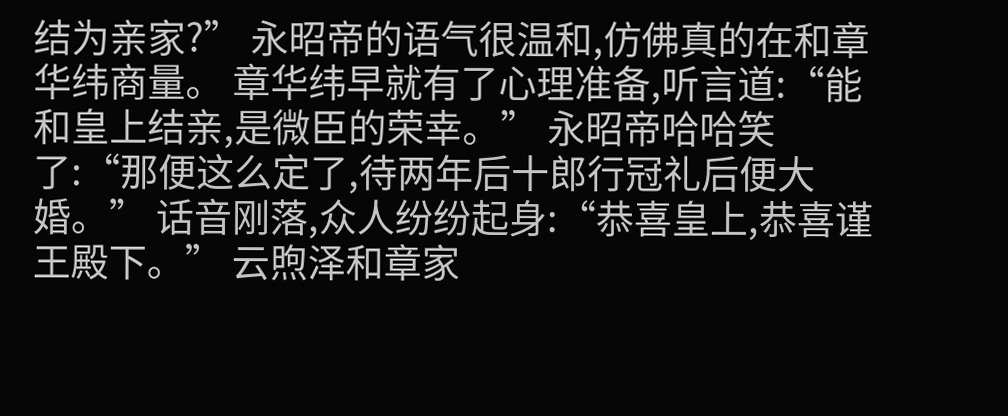结为亲家?” 永昭帝的语气很温和,仿佛真的在和章华纬商量。 章华纬早就有了心理准备,听言道:“能和皇上结亲,是微臣的荣幸。” 永昭帝哈哈笑了:“那便这么定了,待两年后十郎行冠礼后便大婚。” 话音刚落,众人纷纷起身:“恭喜皇上,恭喜谨王殿下。” 云煦泽和章家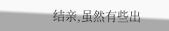结亲,虽然有些出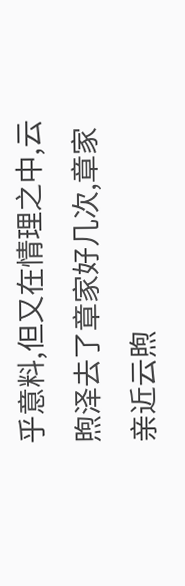乎意料,但又在情理之中,云煦泽去了章家好几次,章家亲近云煦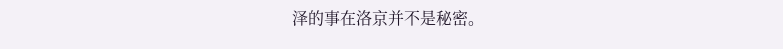泽的事在洛京并不是秘密。